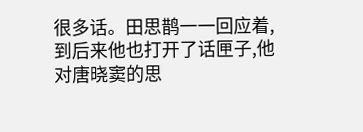很多话。田思鹊一一回应着,到后来他也打开了话匣子,他对唐晓窦的思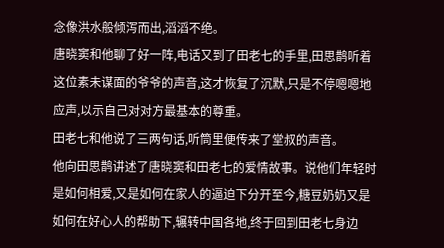念像洪水般倾泻而出,滔滔不绝。
唐晓窦和他聊了好一阵,电话又到了田老七的手里,田思鹊听着这位素未谋面的爷爷的声音,这才恢复了沉默,只是不停嗯嗯地应声,以示自己对对方最基本的尊重。
田老七和他说了三两句话,听筒里便传来了堂叔的声音。
他向田思鹊讲述了唐晓窦和田老七的爱情故事。说他们年轻时是如何相爱,又是如何在家人的逼迫下分开至今,糖豆奶奶又是如何在好心人的帮助下,辗转中国各地,终于回到田老七身边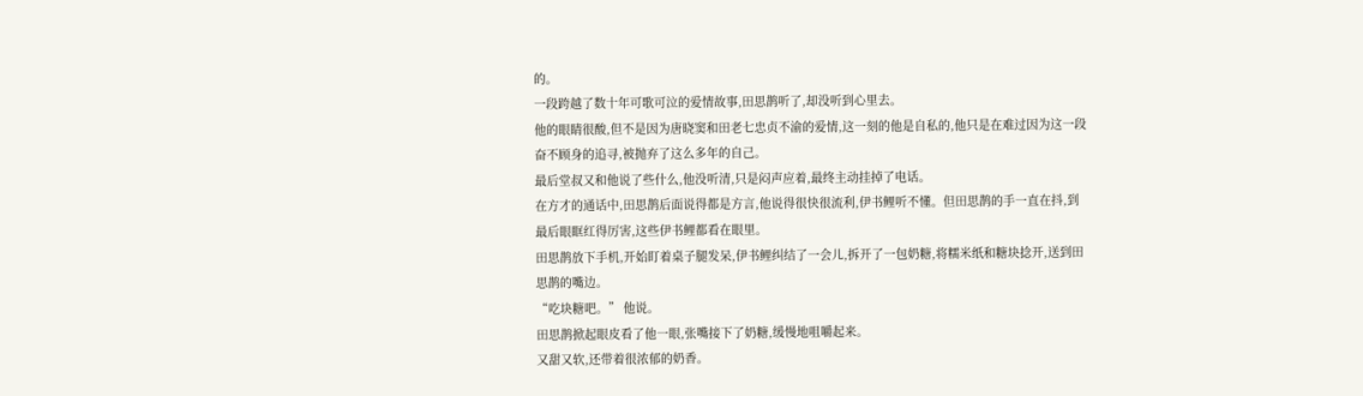的。
一段跨越了数十年可歌可泣的爱情故事,田思鹊听了,却没听到心里去。
他的眼睛很酸,但不是因为唐晓窦和田老七忠贞不渝的爱情,这一刻的他是自私的,他只是在难过因为这一段奋不顾身的追寻,被抛弃了这么多年的自己。
最后堂叔又和他说了些什么,他没听清,只是闷声应着,最终主动挂掉了电话。
在方才的通话中,田思鹊后面说得都是方言,他说得很快很流利,伊书鲤听不懂。但田思鹊的手一直在抖,到最后眼眶红得厉害,这些伊书鲤都看在眼里。
田思鹊放下手机,开始盯着桌子腿发呆,伊书鲤纠结了一会儿,拆开了一包奶糖,将糯米纸和糖块捻开,送到田思鹊的嘴边。
“吃块糖吧。” 他说。
田思鹊掀起眼皮看了他一眼,张嘴接下了奶糖,缓慢地咀嚼起来。
又甜又软,还带着很浓郁的奶香。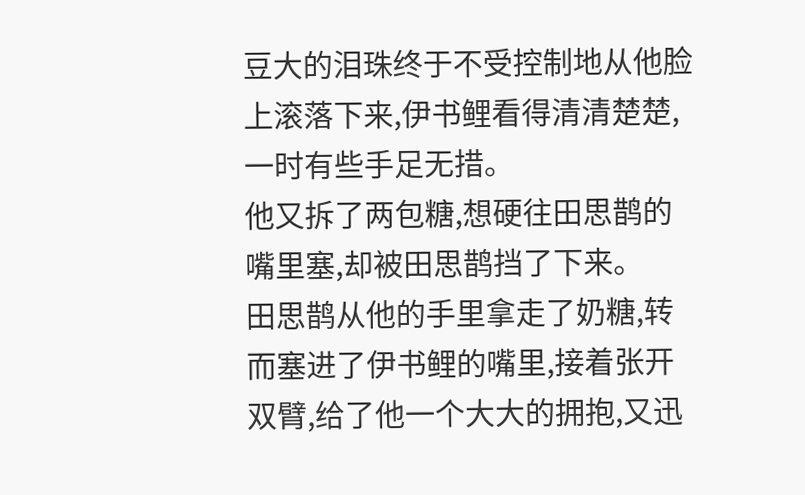豆大的泪珠终于不受控制地从他脸上滚落下来,伊书鲤看得清清楚楚,一时有些手足无措。
他又拆了两包糖,想硬往田思鹊的嘴里塞,却被田思鹊挡了下来。
田思鹊从他的手里拿走了奶糖,转而塞进了伊书鲤的嘴里,接着张开双臂,给了他一个大大的拥抱,又迅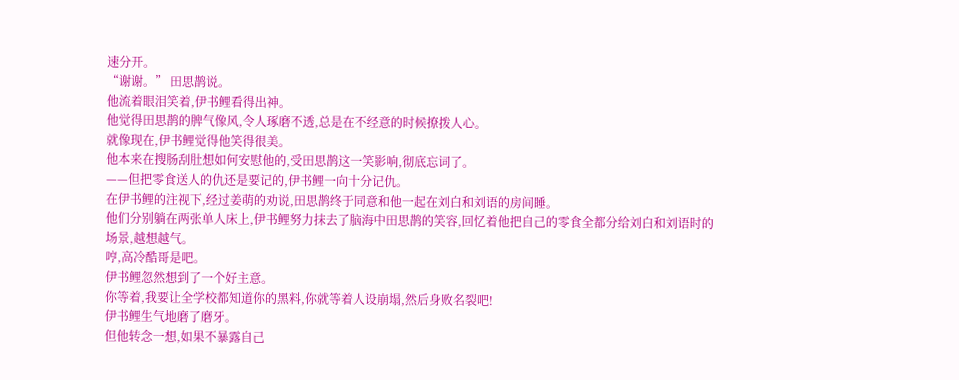速分开。
“谢谢。” 田思鹊说。
他流着眼泪笑着,伊书鲤看得出神。
他觉得田思鹊的脾气像风,令人琢磨不透,总是在不经意的时候撩拨人心。
就像现在,伊书鲤觉得他笑得很美。
他本来在搜肠刮肚想如何安慰他的,受田思鹊这一笑影响,彻底忘词了。
——但把零食送人的仇还是要记的,伊书鲤一向十分记仇。
在伊书鲤的注视下,经过姜萌的劝说,田思鹊终于同意和他一起在刘白和刘语的房间睡。
他们分别躺在两张单人床上,伊书鲤努力抹去了脑海中田思鹊的笑容,回忆着他把自己的零食全都分给刘白和刘语时的场景,越想越气。
哼,高冷酷哥是吧。
伊书鲤忽然想到了一个好主意。
你等着,我要让全学校都知道你的黑料,你就等着人设崩塌,然后身败名裂吧!
伊书鲤生气地磨了磨牙。
但他转念一想,如果不暴露自己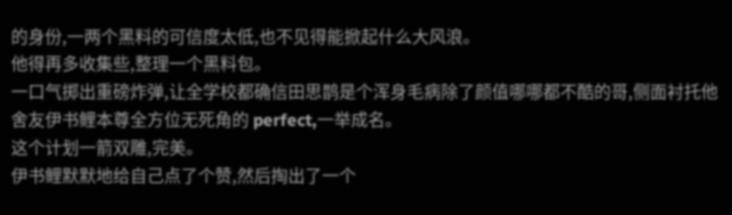的身份,一两个黑料的可信度太低,也不见得能掀起什么大风浪。
他得再多收集些,整理一个黑料包。
一口气掷出重磅炸弹,让全学校都确信田思鹊是个浑身毛病除了颜值哪哪都不酷的哥,侧面衬托他舍友伊书鲤本尊全方位无死角的 perfect,一举成名。
这个计划一箭双雕,完美。
伊书鲤默默地给自己点了个赞,然后掏出了一个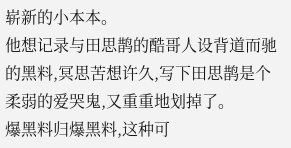崭新的小本本。
他想记录与田思鹊的酷哥人设背道而驰的黑料,冥思苦想许久,写下田思鹊是个柔弱的爱哭鬼,又重重地划掉了。
爆黑料归爆黑料,这种可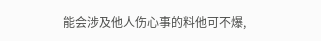能会涉及他人伤心事的料他可不爆,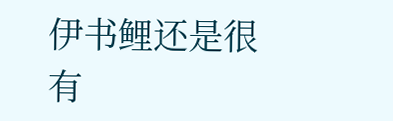伊书鲤还是很有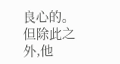良心的。
但除此之外,他